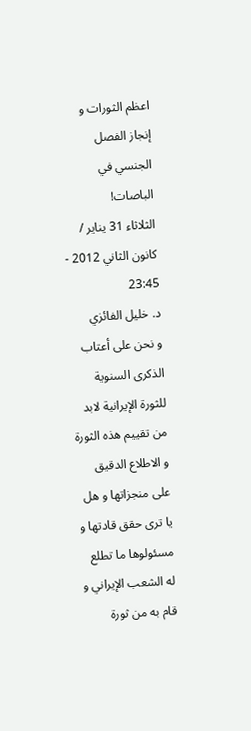اعظم الثورات و إنجاز الفصل الجنسي في الباصات!
الثلاثاء 31 يناير / كانون الثاني 2012 - 23:45
د. خليل الفائزي
و نحن على أعتاب الذكرى السنوية للثورة الإيرانية لابد من تقييم هذه الثورة و الاطلاع الدقيق على منجزاتها و هل يا ترى حقق قادتها و مسئولوها ما تطلع له الشعب الإيراني و قام به من ثورة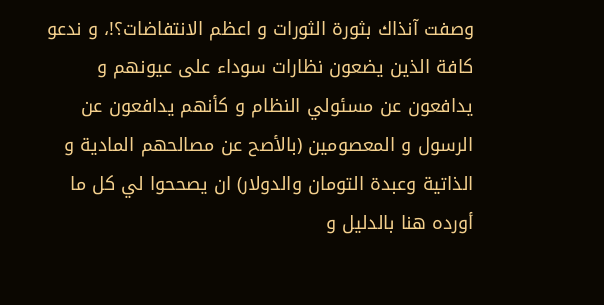وصفت آنذاك بثورة الثورات و اعظم الانتفاضات؟!، و ندعو كافة الذين يضعون نظارات سوداء على عيونهم و يدافعون عن مسئولي النظام و كأنهم يدافعون عن الرسول و المعصومين (بالأصح عن مصالحهم المادية و الذاتية وعبدة التومان والدولار) ان يصححوا لي كل ما أورده هنا بالدليل و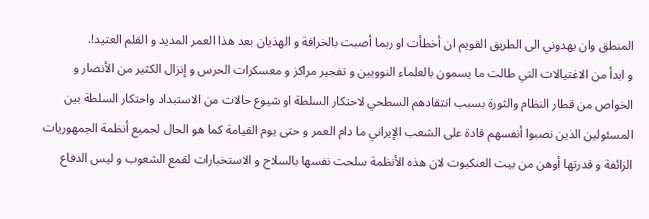المنطق وان يهدوني الى الطريق القويم ان أخطأت او ربما أصبت بالخرافة و الهذيان بعد هذا العمر المديد و القلم العتيد!.
و ابدأ من الاغتيالات التي طالت ما يسمون بالعلماء النوويين و تفجير مراكز و معسكرات الحرس و إنزال الكثير من الأنصار و الخواص من قطار النظام والثورة بسبب انتقادهم السطحي لاحتكار السلطة او شيوع حالات من الاستبداد واحتكار السلطة بين المسئولين الذين نصبوا أنفسهم قادة على الشعب الإيراني ما دام العمر و حتى يوم القيامة كما هو الحال لجميع أنظمة الجمهوريات الزائفة و قدرتها أوهن من بيت العنكبوت لان هذه الأنظمة سلحت نفسها بالسلاح و الاستخبارات لقمع الشعوب و ليس الدفاع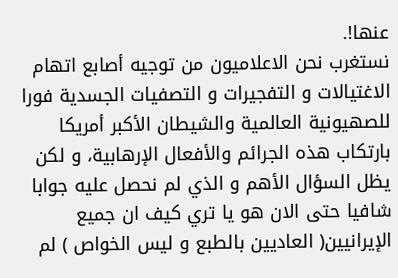عنها!.
نستغرب نحن الاعلاميون من توجيه أصابع اتهام الاغتيالات و التفجيرات و التصفيات الجسدية فورا للصهيونية العالمية والشيطان الأكبر أمريكا بارتكاب هذه الجرائم والأفعال الإرهابية، و لكن يظل السؤال الأهم و الذي لم نحصل عليه جوابا شافيا حتى الان هو يا تري كيف ان جميع الإيرانيين( العاديين بالطبع و ليس الخواص ) لم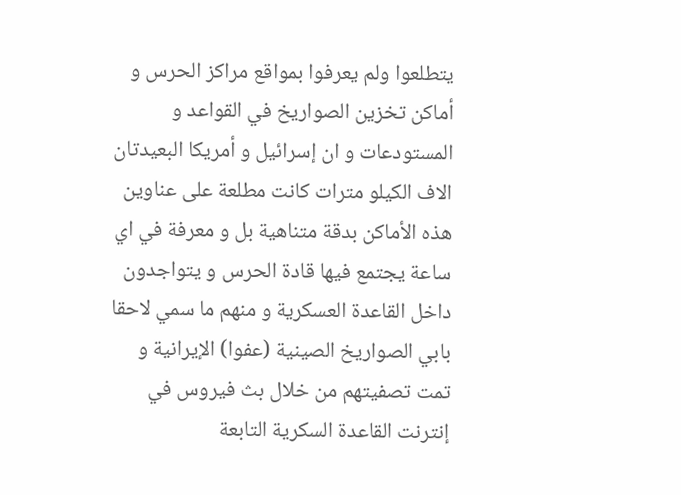يتطلعوا ولم يعرفوا بمواقع مراكز الحرس و أماكن تخزين الصواريخ في القواعد و المستودعات و ان إسرائيل و أمريكا البعيدتان الاف الكيلو مترات كانت مطلعة على عناوين هذه الأماكن بدقة متناهية بل و معرفة في اي ساعة يجتمع فيها قادة الحرس و يتواجدون داخل القاعدة العسكرية و منهم ما سمي لاحقا بابي الصواريخ الصينية (عفوا) الإيرانية و تمت تصفيتهم من خلال بث فيروس في إنترنت القاعدة السكرية التابعة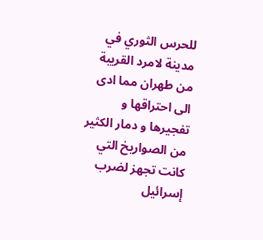للحرس الثوري في مدينة لامرد القريبة من طهران مما ادى الى احتراقها و تفجيرها و دمار الكثير من الصواريخ التي كانت تجهز لضرب إسرائيل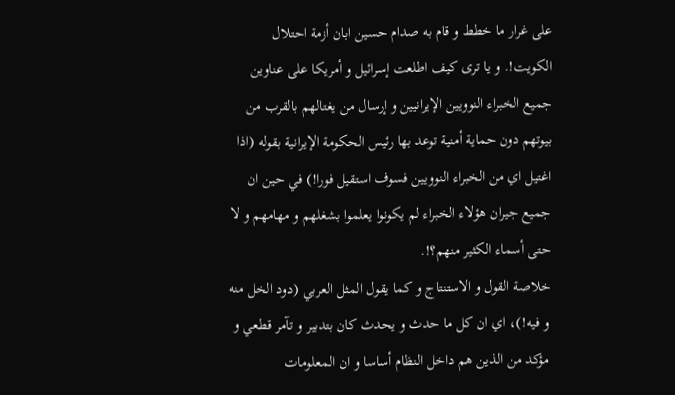على غرار ما خطط و قام به صدام حسين ابان أزمة احتلال الكويت!. و يا ترى كيف اطلعت إسرائيل و أمريكا على عناوين جميع الخبراء النوويين الإيرانيين و إرسال من يغتالهم بالقرب من بيوتهم دون حماية أمنية توعد بها رئيس الحكومة الإيرانية بقوله (اذا اغتيل اي من الخبراء النوويين فسوف استقيل فورا!) في حين ان جميع جيران هؤلاء الخبراء لم يكونوا يعلموا بشغلهم و مهامهم و لا حتى أسماء الكثير منهم؟!.
خلاصة القول و الاستنتاج و كما يقول المثل العربي (دود الخل منه و فيه!)، اي ان كل ما حدث و يحدث كان بتدبير و تآمر قطعي و مؤكد من الذين هم داخل النظام أساسا و ان المعلومات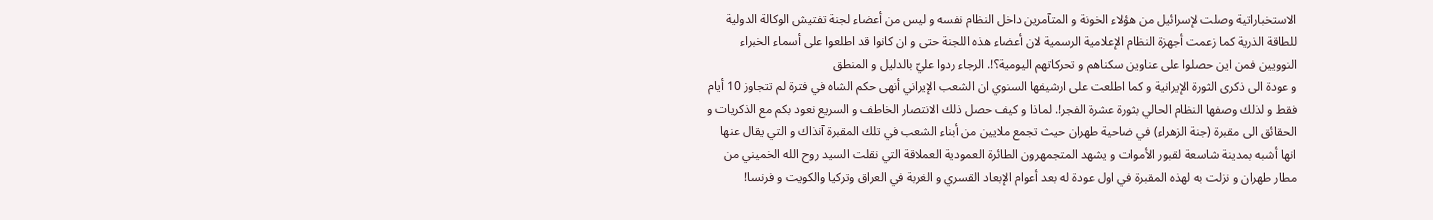الاستخباراتية وصلت لإسرائيل من هؤلاء الخونة و المتآمرين داخل النظام نفسه و ليس من أعضاء لجنة تفتيش الوكالة الدولية للطاقة الذرية كما زعمت أجهزة النظام الإعلامية الرسمية لان أعضاء هذه اللجنة حتى و ان كانوا قد اطلعوا على أسماء الخبراء النوويين فمن اين حصلوا على عناوين سكناهم و تحركاتهم اليومية؟!. الرجاء ردوا عليّ بالدليل و المنطق
و عودة الى ذكرى الثورة الإيرانية و كما اطلعت على ارشيفها السنوي ان الشعب الإيراني أنهى حكم الشاه في فترة لم تتجاوز 10 أيام فقط و لذلك وصفها النظام الحالي بثورة عشرة الفجر!. لماذا و كيف حصل ذلك الانتصار الخاطف و السريع نعود بكم مع الذكريات و الحقائق الى مقبرة (جنة الزهراء) في ضاحية طهران حيث تجمع ملايين من أبناء الشعب في تلك المقبرة آنذاك و التي يقال عنها انها أشبه بمدينة شاسعة لقبور الأموات و يشهد المتجمهرون الطائرة العمودية العملاقة التي نقلت السيد روح الله الخميني من مطار طهران و نزلت به لهذه المقبرة في اول عودة له بعد أعوام الإبعاد القسري و الغربة في العراق وتركيا والكويت و فرنسا!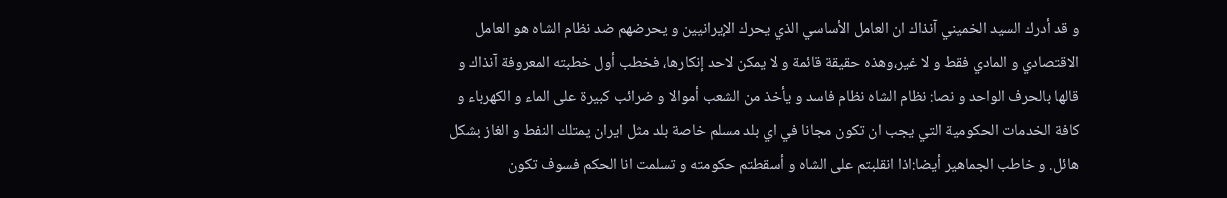و قد أدرك السيد الخميني آنذاك ان العامل الأساسي الذي يحرك الإيرانيين و يحرضهم ضد نظام الشاه هو العامل الاقتصادي و المادي فقط و لا غير،وهذه حقيقة قائمة و لا يمكن لاحد إنكارها، فخطب أول خطبته المعروفة آنذاك و قالها بالحرف الواحد و نصا: نظام الشاه نظام فاسد و يأخذ من الشعب أموالا و ضرائب كبيرة على الماء و الكهرباء و كافة الخدمات الحكومية التي يجب ان تكون مجانا في اي بلد مسلم خاصة بلد مثل ايران يمتلك النفط و الغاز بشكل هائل. و خاطب الجماهير أيضا:اذا انقلبتم على الشاه و أسقطتم حكومته و تسلمت انا الحكم فسوف تكون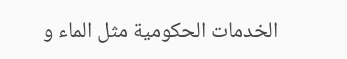الخدمات الحكومية مثل الماء و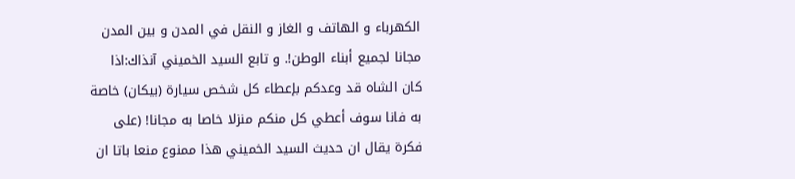الكهرباء و الهاتف و الغاز و النقل في المدن و بين المدن مجانا لجميع أبناء الوطن!. و تابع السيد الخميني آنذاك:اذا كان الشاه قد وعدكم بإعطاء كل شخص سيارة (بيكان) خاصة به فانا سوف أعطي كل منكم منزلا خاصا به مجانا! (على فكرة يقال ان حديث السيد الخميني هذا ممنوع منعا باتا ان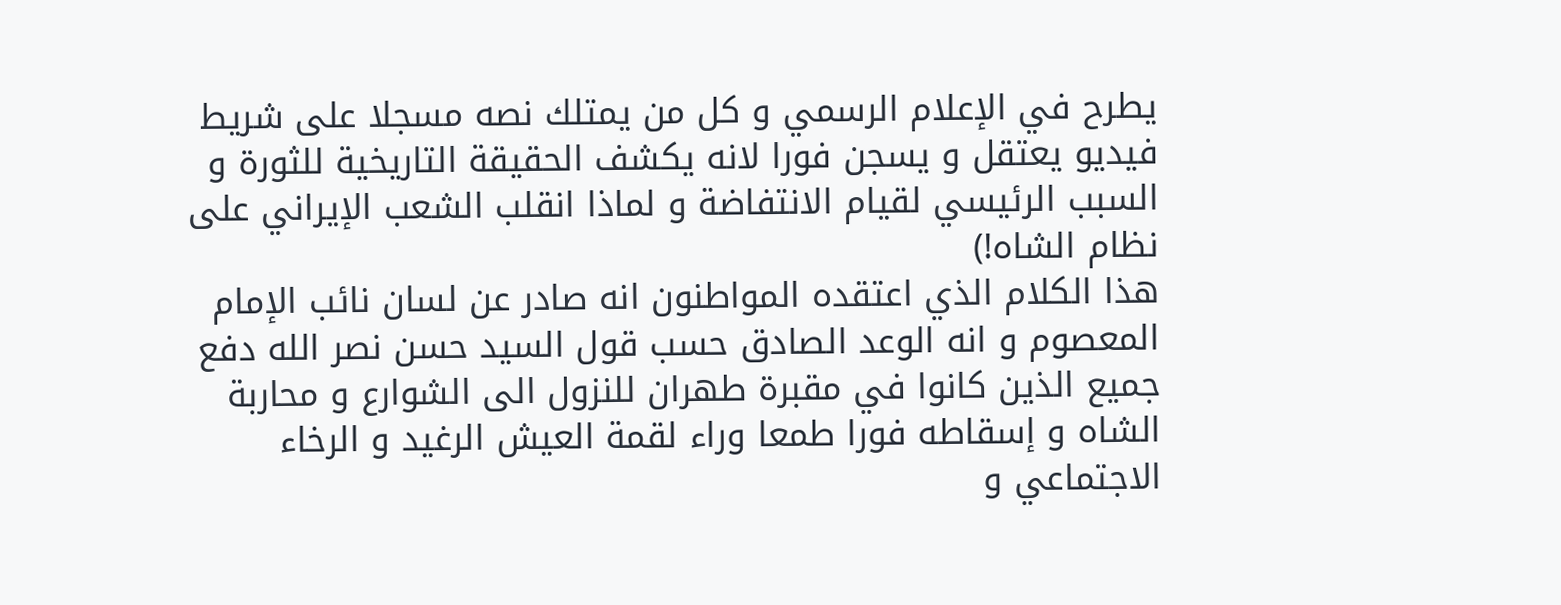يطرح في الإعلام الرسمي و كل من يمتلك نصه مسجلا على شريط فيديو يعتقل و يسجن فورا لانه يكشف الحقيقة التاريخية للثورة و السبب الرئيسي لقيام الانتفاضة و لماذا انقلب الشعب الإيراني على نظام الشاه!)
هذا الكلام الذي اعتقده المواطنون انه صادر عن لسان نائب الإمام المعصوم و انه الوعد الصادق حسب قول السيد حسن نصر الله دفع جميع الذين كانوا في مقبرة طهران للنزول الى الشوارع و محاربة الشاه و إسقاطه فورا طمعا وراء لقمة العيش الرغيد و الرخاء الاجتماعي و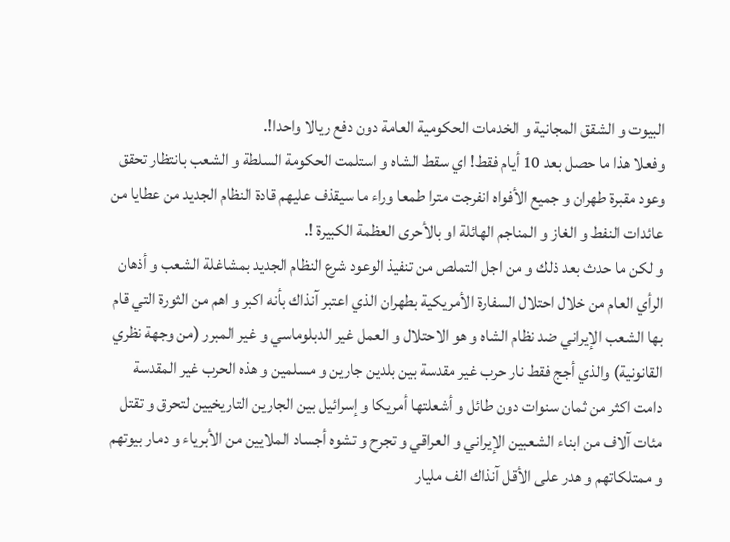البيوت و الشقق المجانية و الخدمات الحكومية العامة دون دفع ريالا واحدا!.
وفعلا هذا ما حصل بعد 10 أيام فقط! اي سقط الشاه و استلمت الحكومة السلطة و الشعب بانتظار تحقق وعود مقبرة طهران و جميع الأفواه انفرجت مترا طمعا وراء ما سيقذف عليهم قادة النظام الجديد من عطايا من عائدات النفط و الغاز و المناجم الهائلة او بالأحرى العظمة الكبيرة !.
و لكن ما حدث بعد ذلك و من اجل التملص من تنفيذ الوعود شرع النظام الجديد بمشاغلة الشعب و أذهان الرأي العام من خلال احتلال السفارة الأمريكية بطهران الذي اعتبر آنذاك بأنه اكبر و اهم من الثورة التي قام بها الشعب الإيراني ضد نظام الشاه و هو الاحتلال و العمل غير الدبلوماسي و غير المبرر (من وجهة نظري القانونية) والذي أجج فقط نار حرب غير مقدسة بين بلدين جارين و مسلمين و هذه الحرب غير المقدسة دامت اكثر من ثمان سنوات دون طائل و أشعلتها أمريكا و إسرائيل بين الجارين التاريخيين لتحرق و تقتل مئات آلاف من ابناء الشعبين الإيراني و العراقي و تجرح و تشوه أجساد الملايين من الأبرياء و دمار بيوتهم و ممتلكاتهم و هدر على الأقل آنذاك الف مليار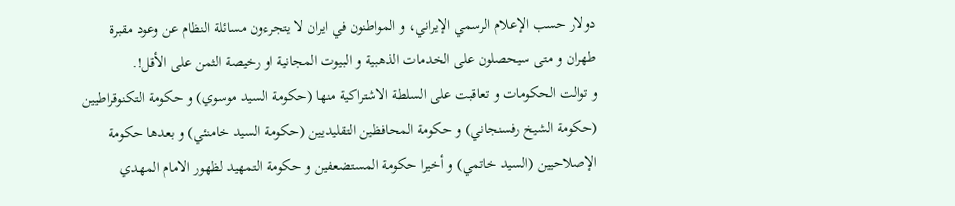دولار حسب الإعلام الرسمي الإيراني، و المواطنون في ايران لا يتجرءون مسائلة النظام عن وعود مقبرة طهران و متى سيحصلون على الخدمات الذهبية و البيوت المجانية او رخيصة الثمن على الأقل!.
و توالت الحكومات و تعاقبت على السلطة الاشتراكية منها (حكومة السيد موسوي) و حكومة التكنوقراطيين (حكومة الشيخ رفسنجاني) و حكومة المحافظين التقليديين (حكومة السيد خامنئي) و بعدها حكومة الإصلاحيين (السيد خاتمي) و أخيرا حكومة المستضعفين و حكومة التمهيد لظهور الامام المهدي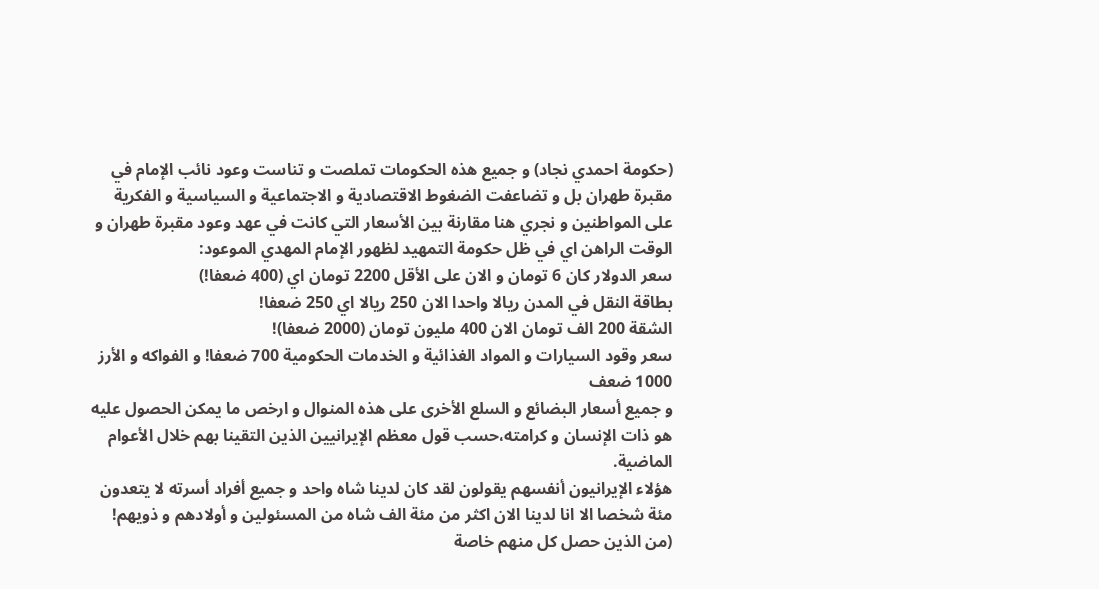(حكومة احمدي نجاد) و جميع هذه الحكومات تملصت و تناست وعود نائب الإمام في مقبرة طهران بل و تضاعفت الضغوط الاقتصادية و الاجتماعية و السياسية و الفكرية على المواطنين و نجري هنا مقارنة بين الأسعار التي كانت في عهد وعود مقبرة طهران و الوقت الراهن اي في ظل حكومة التمهيد لظهور الإمام المهدي الموعود:
سعر الدولار كان 6 تومان و الان على الأقل 2200 تومان اي (400 ضعفا!)
بطاقة النقل في المدن ريالا واحدا الان 250 ريالا اي 250 ضعفا!
الشقة 200 الف تومان الان 400 مليون تومان (2000 ضعفا)!
سعر وقود السيارات و المواد الغذائية و الخدمات الحكومية 700 ضعفا! و الفواكه و الأرز 1000 ضعف
و جميع أسعار البضائع و السلع الأخرى على هذه المنوال و ارخص ما يمكن الحصول عليه هو ذات الإنسان و كرامته،حسب قول معظم الإيرانيين الذين التقينا بهم خلال الأعوام الماضية.
هؤلاء الإيرانيون أنفسهم يقولون لقد كان لدينا شاه واحد و جميع أفراد أسرته لا يتعدون مئة شخصا الا انا لدينا الان اكثر من مئة الف شاه من المسئولين و أولادهم و ذويهم! (من الذين حصل كل منهم خاصة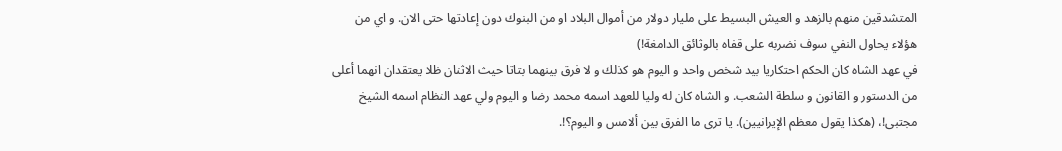المتشدقين منهم بالزهد و العيش البسيط على مليار دولار من أموال البلاد او من البنوك دون إعادتها حتى الان. و اي من هؤلاء يحاول النفي سوف نضربه على قفاه بالوثائق الدامغة!)
في عهد الشاه كان الحكم احتكاريا بيد شخص واحد و اليوم هو كذلك و لا فرق بينهما بتاتا حيث الاثنان ظلا يعتقدان انهما أعلى من الدستور و القانون و سلطة الشعب. و الشاه كان له وليا للعهد اسمه محمد رضا و اليوم ولي عهد النظام اسمه الشيخ مجتبى!، (هكذا يقول معظم الإيرانيين). يا ترى ما الفرق بين ألامس و اليوم؟!.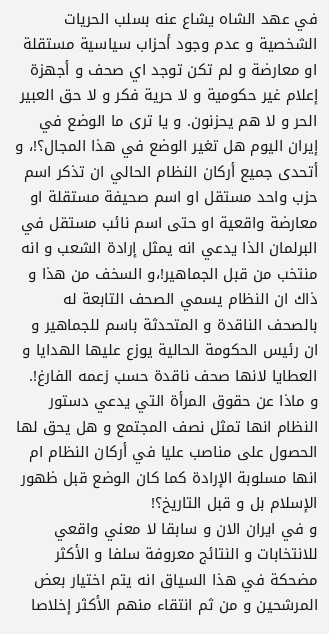في عهد الشاه يشاع عنه بسلب الحريات الشخصية و عدم وجود أحزاب سياسية مستقلة او معارضة و لم تكن توجد اي صحف و أجهزة إعلام غير حكومية و لا حرية فكر و لا حق العبير الحر و لا هم يحزنون. و يا ترى ما الوضع في إيران اليوم هل تغير الوضع في هذا المجال؟!، و أتحدى جميع أركان النظام الحالي ان تذكر اسم حزب واحد مستقل او اسم صحيفة مستقلة او معارضة واقعية او حتى اسم نائب مستقل في البرلمان الذا يدعي انه يمثل إرادة الشعب و انه منتخب من قبل الجماهير!،و السخف من هذا و ذاك ان النظام يسمي الصحف التابعة له بالصحف الناقدة و المتحدثة باسم للجماهير و ان رئيس الحكومة الحالية يوزع عليها الهدايا و العطايا لانها صحف ناقدة حسب زعمه الفارغ!.
و ماذا عن حقوق المرأة التي يدعي دستور النظام انها تمثل نصف المجتمع و هل يحق لها الحصول على مناصب عليا في أركان النظام ام انها مسلوبة الإرادة كما كان الوضع قبل ظهور الإسلام بل و قبل التاريخ؟!
و في ايران الان و سابقا لا معني واقعي للانتخابات و النتائج معروفة سلفا و الأكثر مضحكة في هذا السياق انه يتم اختيار بعض المرشحين و من ثم انتقاء منهم الأكثر إخلاصا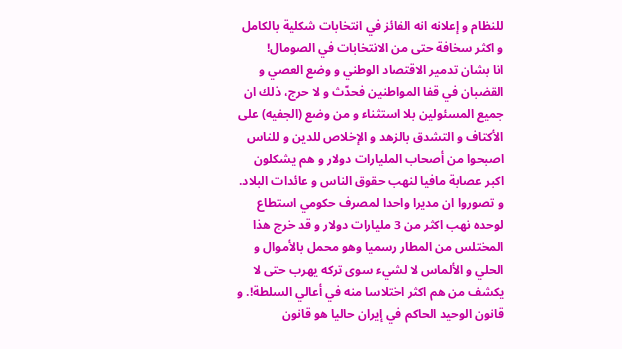للنظام و إعلانه انه الفائز في انتخابات شكلية بالكامل و اكثر سخافة حتى من الانتخابات في الصومال!
انا بشان تدمير الاقتصاد الوطني و وضع العصي و القضبان في قفا المواطنين فحدّث و لا حرج، ذلك ان جميع المسئولين بلا استثناء و من وضع (الجفيه) على الأكتاف و التشدق بالزهد و الإخلاص للدين و للناس اصبحوا من أصحاب المليارات دولار و هم يشكلون اكبر عصابة مافيا لنهب حقوق الناس و عائدات البلاد. و تصوروا ان مديرا واحدا لمصرف حكومي استطاع لوحده نهب اكثر من 3 مليارات دولار و قد خرج هذا المختلس من المطار رسميا وهو محمل بالأموال و الحلي و الألماس لا لشيء سوى تركه يهرب حتى لا يكشف من هم اكثر اختلاسا منه في أعالي السلطة!. و قانون الوحيد الحاكم في إيران حاليا هو قانون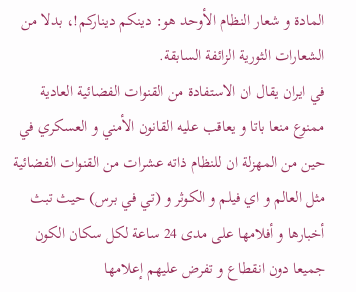المادة و شعار النظام الأوحد هو: دينكم ديناركم!، بدلا من الشعارات الثورية الزائفة السابقة.
في ايران يقال ان الاستفادة من القنوات الفضائية العادية ممنوع منعا باتا و يعاقب عليه القانون الأمني و العسكري في حين من المهزلة ان للنظام ذاته عشرات من القنوات الفضائية مثل العالم و اي فيلم و الكوثر و (تي في برس) حيث تبث أخبارها و أفلامها على مدى 24 ساعة لكل سكان الكون جميعا دون انقطاع و تفرض عليهم إعلامها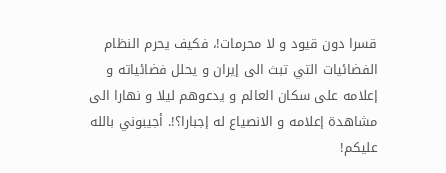قسرا دون قيود و لا محرمات!، فكيف يحرم النظام الفضائيات التي تبث الى إيران و يحلل فضائياته و إعلامه على سكان العالم و يدعوهم ليلا و نهارا الى مشاهدة إعلامه و الانصياع له إجبارا؟!. أجيبوني بالله عليكم!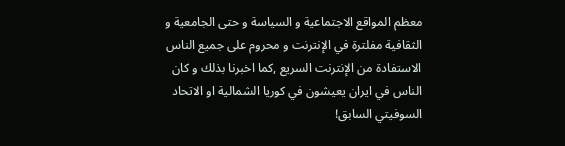معظم المواقع الاجتماعية و السياسة و حتى الجامعية و الثقافية مفلترة في الإنترنت و محروم على جميع الناس الاستفادة من الإنترنت السريع ,كما اخبرنا بذلك و كان الناس في ايران يعيشون في كوريا الشمالية او الاتحاد السوفيتي السابق!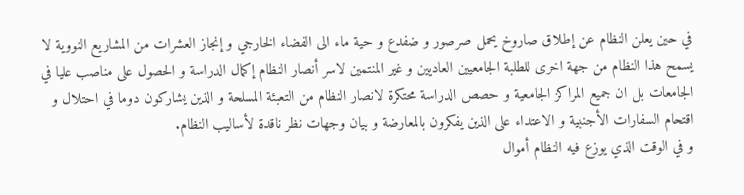في حين يعلن النظام عن إطلاق صاروخ يحمل صرصور و ضفدع و حية ماء الى الفضاء الخارجي و إنجاز العشرات من المشاريع النووية لا يسمح هذا النظام من جهة اخرى للطلبة الجامعيين العاديين و غير المنتمين لاسر أنصار النظام إكمال الدراسة و الحصول على مناصب عليا في الجامعات بل ان جميع المراكز الجامعية و حصص الدراسة محتكرة لانصار النظام من التعبئة المسلحة و الذين يشاركون دوما في احتلال و اقتحام السفارات الأجنبية و الاعتداء على الذين يفكرون بالمعارضة و بيان وجهات نظر ناقدة لأساليب النظام.
و في الوقت الذي يوزع فيه النظام أموال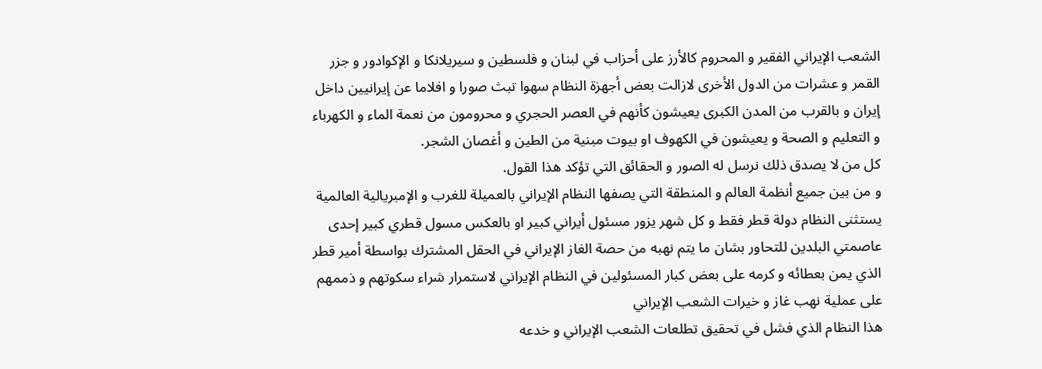الشعب الإيراني الفقير و المحروم كالأرز على أحزاب في لبنان و فلسطين و سيريلانكا و الإكوادور و جزر القمر و عشرات من الدول الأخرى لازالت بعض أجهزة النظام سهوا تبث صورا و افلاما عن إيرانيين داخل إيران و بالقرب من المدن الكبرى يعيشون كأنهم في العصر الحجري و محرومون من نعمة الماء و الكهرباء و التعليم و الصحة و يعيشون في الكهوف او بيوت مبنية من الطين و أغصان الشجر.
كل من لا يصدق ذلك نرسل له الصور و الحقائق التي تؤكد هذا القول.
و من بين جميع أنظمة العالم و المنطقة التي يصفها النظام الإيراني بالعميلة للغرب و الإمبريالية العالمية يستثنى النظام دولة قطر فقط و كل شهر يزور مسئول أيراني كبير او بالعكس مسول قطري كبير إحدى عاصمتي البلدين للتحاور بشان ما يتم نهبه من حصة الغاز الإيراني في الحقل المشترك بواسطة أمير قطر الذي يمن بعطائه و كرمه على بعض كبار المسئولين في النظام الإيراني لاستمرار شراء سكوتهم و ذممهم على عملية نهب غاز و خيرات الشعب الإيراني
هذا النظام الذي فشل في تحقيق تطلعات الشعب الإيراني و خدعه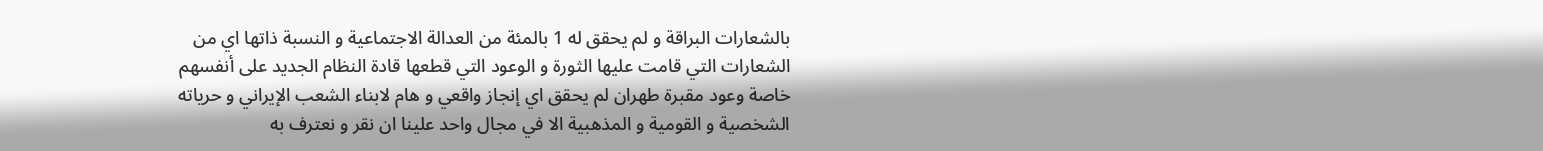بالشعارات البراقة و لم يحقق له 1 بالمئة من العدالة الاجتماعية و النسبة ذاتها اي من الشعارات التي قامت عليها الثورة و الوعود التي قطعها قادة النظام الجديد على أنفسهم خاصة وعود مقبرة طهران لم يحقق اي إنجاز واقعي و هام لابناء الشعب الإيراني و حرياته الشخصية و القومية و المذهبية الا في مجال واحد علينا ان نقر و نعترف به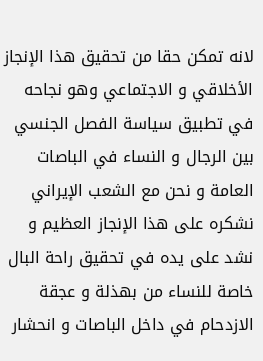لانه تمكن حقا من تحقيق هذا الإنجاز الأخلاقي و الاجتماعي وهو نجاحه في تطبيق سياسة الفصل الجنسي بين الرجال و النساء في الباصات العامة و نحن مع الشعب الإيراني نشكره على هذا الإنجاز العظيم و نشد على يده في تحقيق راحة البال خاصة للنساء من بهذلة و عجقة الازدحام في داخل الباصات و انحشار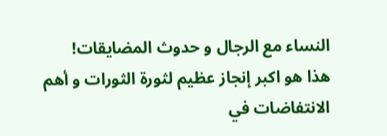النساء مع الرجال و حدوث المضايقات!
هذا هو اكبر إنجاز عظيم لثورة الثورات و أهم الانتفاضات في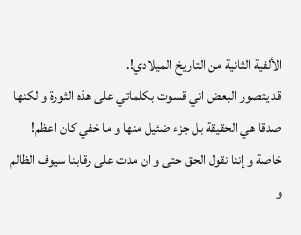الألفية الثانية من التاريخ الميلادي!.
قد يتصور البعض اني قسوت بكلماتي على هذه الثورة و لكنها صدقا هي الحقيقة بل جزء ضئيل منها و ما خفي كان اعظم! خاصة و إننا نقول الحق حتى و ان مدت على رقابنا سيوف الظالم و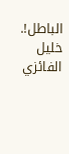الباطل!.
خليل الفائزي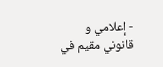- إعلامي و قانوني مقيم في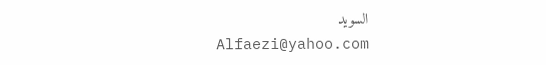السويد
Alfaezi@yahoo.com